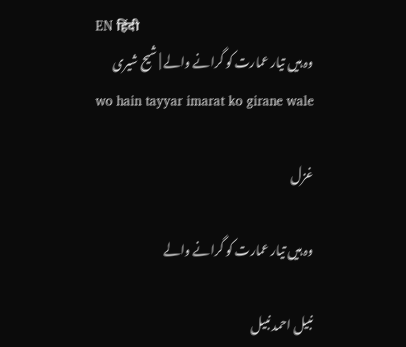EN हिंदी
وہ ہیں تیار عمارت کو گرانے والے | شیح شیری
wo hain tayyar imarat ko girane wale

غزل

وہ ہیں تیار عمارت کو گرانے والے

نبیل احمد نبیل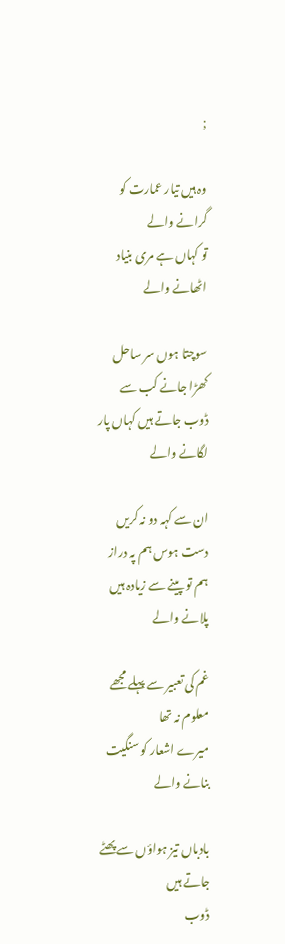;

وہ ہیں تیار عمارت کو گرانے والے
تو کہاں ہے مری بنیاد اٹھانے والے

سوچتا ہوں سر ساحل کھڑا جانے کب سے
ڈوب جاتے ہیں کہاں پار لگانے والے

ان سے کہہ دو نہ کریں دست ہوس ہم پہ دراز
ہم تو پینے سے زیادہ ہیں پلانے والے

غم کی تعبیر سے پہلے مجھے معلوم نہ تھا
میرے اشعار کو سنگیت بنانے والے

بادباں تیز ہواؤں سے پھٹے جاتے ہیں
ڈوب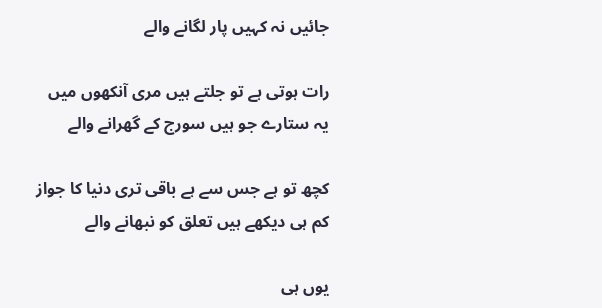جائیں نہ کہیں پار لگانے والے

رات ہوتی ہے تو جلتے ہیں مری آنکھوں میں
یہ ستارے جو ہیں سورج کے گھرانے والے

کچھ تو ہے جس سے ہے باقی تری دنیا کا جواز
کم ہی دیکھے ہیں تعلق کو نبھانے والے

یوں ہی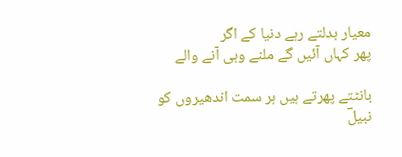معیار بدلتے رہے دنیا کے اگر
پھر کہاں آئیں گے ملنے وہی آنے والے

بانٹتے پھرتے ہیں ہر سمت اندھیروں کو نبیلؔ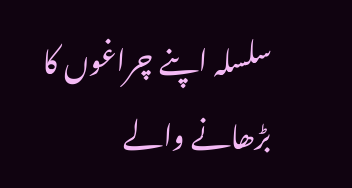سلسلہ اپنے چراغوں کا بڑھانے والے